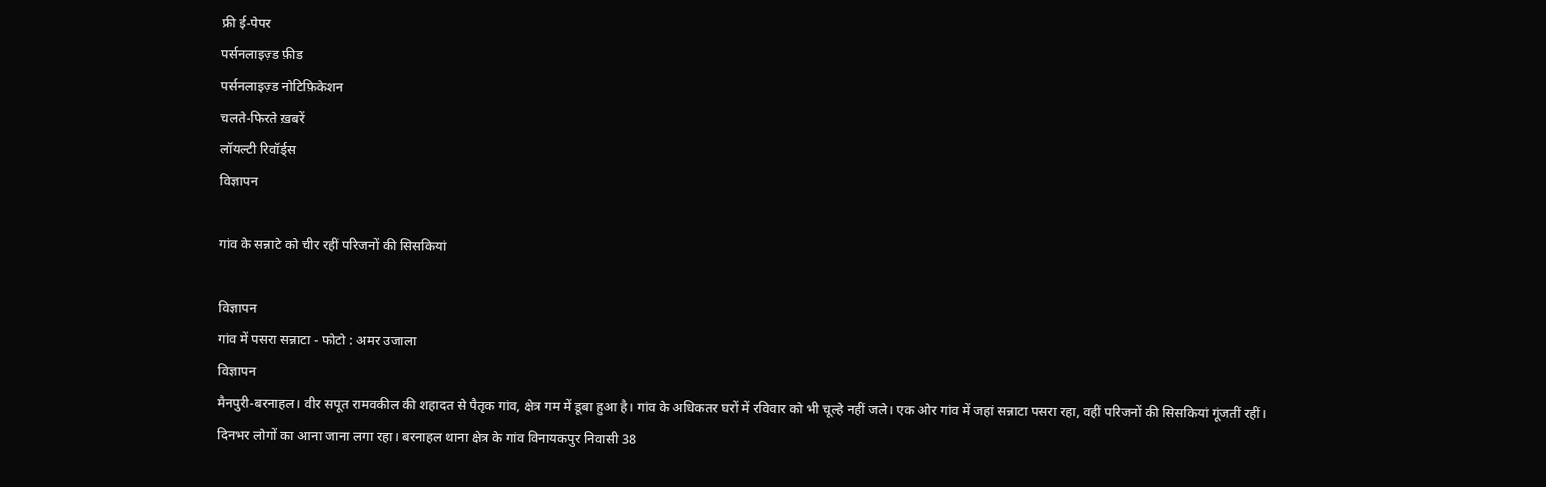फ्री ई-पेपर
पर्सनलाइज़्ड फ़ीड
पर्सनलाइज़्ड नोटिफ़िकेशन
चलते-फिरते ख़बरें
लॉयल्टी रिवॉर्ड्स
विज्ञापन

गांव के सन्नाटे को चीर रहीं परिजनों की सिसकियां

विज्ञापन
गांव में पसरा सन्नाटा - फोटो : अमर उजाला
विज्ञापन
मैनपुरी-बरनाहल। वीर सपूत रामवकील की शहादत से पैतृक गांव, क्षेत्र गम में डूबा हुआ है। गांव के अधिकतर घरों में रविवार को भी चूल्हे नहीं जले। एक ओर गांव में जहां सन्नाटा पसरा रहा, वहीं परिजनों की सिसकियां गूंजतीं रहीं। दिनभर लोगों का आना जाना लगा रहा। बरनाहल थाना क्षेत्र के गांव विनायकपुर निवासी 38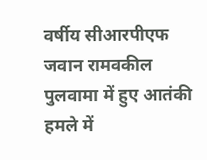वर्षीय सीआरपीएफ जवान रामवकील पुलवामा में हुए आतंकी हमले में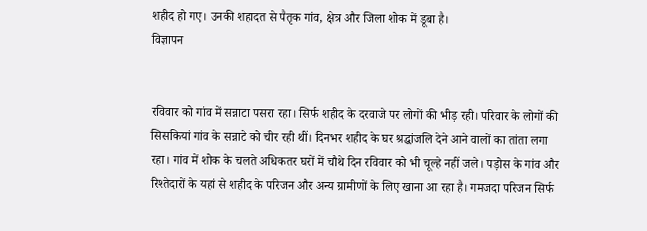शहीद हो गए। उनकी शहादत से पैतृक गांव, क्षेत्र और जिला शोक में डूबा है।
विज्ञापन


रविवार को गांव में सन्नाटा पसरा रहा। सिर्फ शहीद के दरवाजे पर लोगों की भीड़ रही। परिवार के लोगों की सिसकियां गांव के सन्नाटे को चीर रही थीं। दिनभर शहीद के घर श्रद्धांजलि देने आने वालों का तांता लगा रहा। गांव में शोक के चलते अधिकतर घरों में चौथे दिन रविवार को भी चूल्हे नहीं जले। पड़ोस के गांव और रिश्तेदारों के यहां से शहीद के परिजन और अन्य ग्रामीणों के लिए खाना आ रहा है। गमजदा परिजन सिर्फ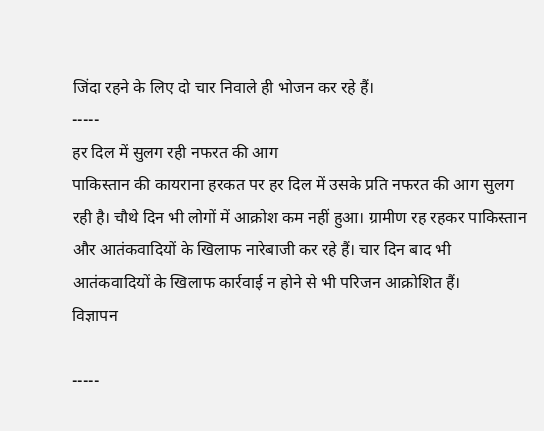जिंदा रहने के लिए दो चार निवाले ही भोजन कर रहे हैं।
-----
हर दिल में सुलग रही नफरत की आग
पाकिस्तान की कायराना हरकत पर हर दिल में उसके प्रति नफरत की आग सुलग रही है। चौथे दिन भी लोगों में आक्रोश कम नहीं हुआ। ग्रामीण रह रहकर पाकिस्तान और आतंकवादियों के खिलाफ नारेबाजी कर रहे हैं। चार दिन बाद भी आतंकवादियों के खिलाफ कार्रवाई न होने से भी परिजन आक्रोशित हैं।
विज्ञापन

-----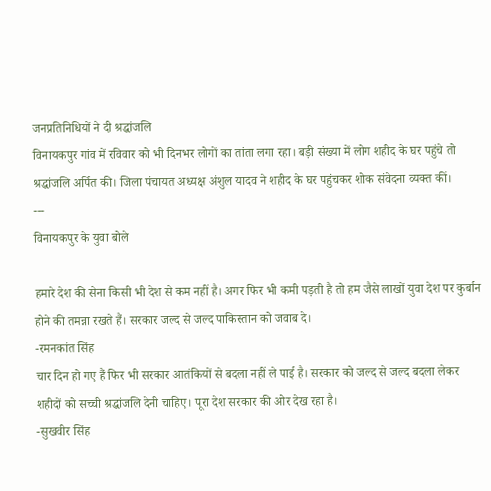जनप्रतिनिधियों ने दी श्रद्धांजलि
विनायकपुर गांव में रविवार को भी दिनभर लोगों का तांता लगा रहा। बड़ी संख्या में लोग शहीद के घर पहुंचे तो श्रद्धांजलि अर्पित की। जिला पंचायत अध्यक्ष अंशुल यादव ने शहीद के घर पहुंचकर शोक संवेदना व्यक्त कीं।
---
विनायकपुर के युवा बोले

हमारे देश की सेना किसी भी देश से कम नहीं है। अगर फिर भी कमी पड़ती है तो हम जैसे लाखों युवा देश पर कुर्बान होने की तमन्ना रखते हैं। सरकार जल्द से जल्द पाकिस्तान को जवाब दे।
-रमनकांत सिंह
चार दिन हो गए हैं फिर भी सरकार आतंकियों से बदला नहीं ले पाई है। सरकार को जल्द से जल्द बदला लेकर शहीदों को सच्ची श्रद्धांजलि देनी चाहिए। पूरा देश सरकार की ओर देख रहा है।
-सुखवीर सिंह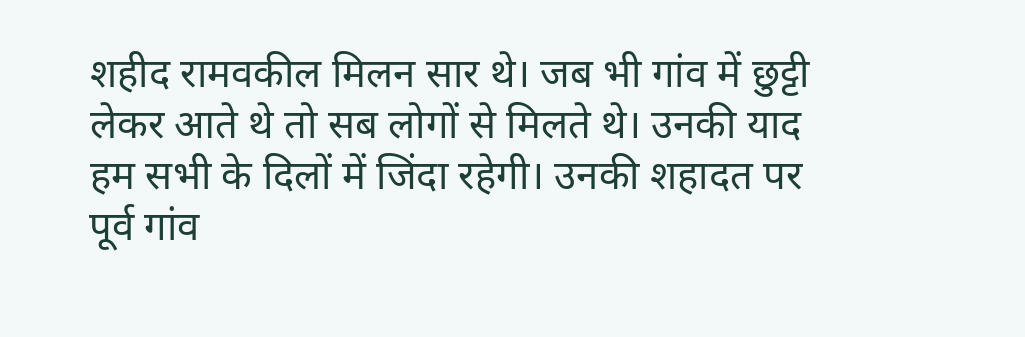शहीद रामवकील मिलन सार थे। जब भी गांव में छुट्टी लेकर आते थे तो सब लोगों से मिलते थे। उनकी याद हम सभी के दिलों में जिंदा रहेगी। उनकी शहादत पर पूर्व गांव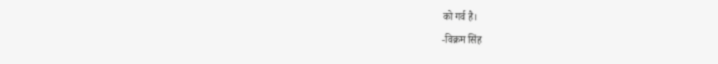को गर्व है।
-विक्रम सिंह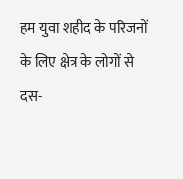हम युवा शहीद के परिजनों के लिए क्षेत्र के लोगों से दस-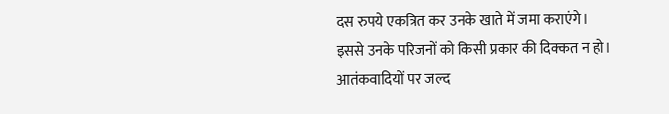दस रुपये एकत्रित कर उनके खाते में जमा कराएंगे। इससे उनके परिजनों को किसी प्रकार की दिक्कत न हो। आतंकवादियों पर जल्द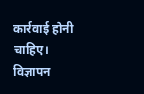कार्रवाई होनी चाहिए।
विज्ञापन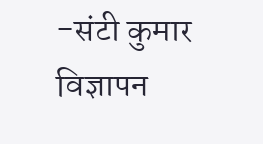-संटी कुमार
विज्ञापन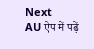Next
AU ऐप में पढ़ें